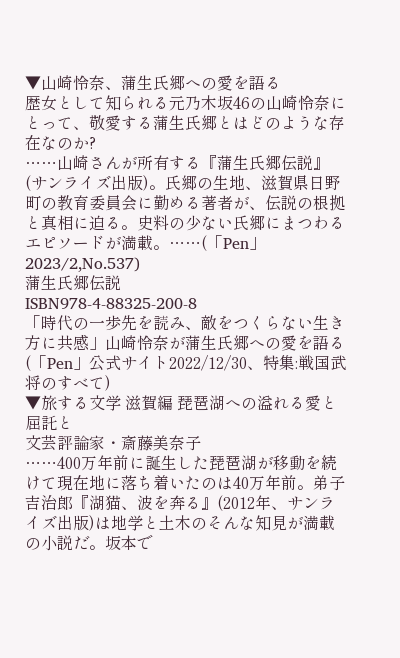▼山崎怜奈、蒲生氏郷への愛を語る
歴女として知られる元乃木坂46の山崎怜奈にとって、敬愛する蒲生氏郷とはどのような存在なのか?
……山崎さんが所有する『蒲生氏郷伝説』(サンライズ出版)。氏郷の生地、滋賀県日野町の教育委員会に勤める著者が、伝説の根拠と真相に迫る。史料の少ない氏郷にまつわるエピソードが満載。……(「Pen」2023/2,No.537)
蒲生氏郷伝説
ISBN978-4-88325-200-8
「時代の一歩先を読み、敵をつくらない生き方に共感」山崎怜奈が蒲生氏郷への愛を語る(「Pen」公式サイト2022/12/30、特集:戦国武将のすべて)
▼旅する文学 滋賀編 琵琶湖への溢れる愛と屈託と
文芸評論家・斎藤美奈子
……400万年前に誕生した琵琶湖が移動を続けて現在地に落ち着いたのは40万年前。弟子吉治郎『湖猫、波を奔る』(2012年、サンライズ出版)は地学と土木のそんな知見が満載の小説だ。坂本で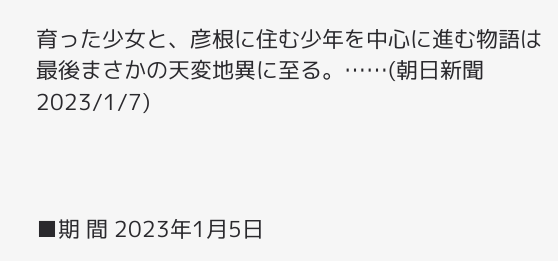育った少女と、彦根に住む少年を中心に進む物語は最後まさかの天変地異に至る。……(朝日新聞2023/1/7)



■期 間 2023年1月5日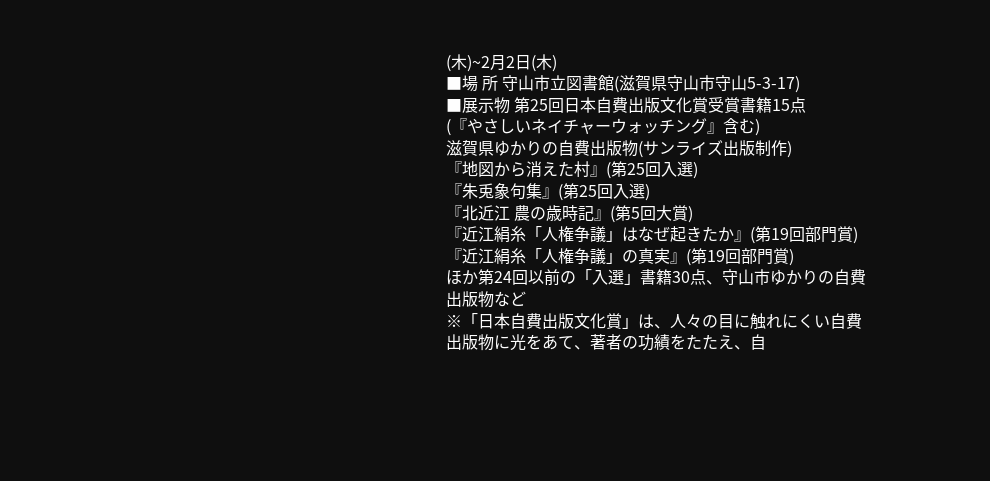(木)~2月2日(木)
■場 所 守山市立図書館(滋賀県守山市守山5-3-17)
■展示物 第25回日本自費出版文化賞受賞書籍15点
(『やさしいネイチャーウォッチング』含む)
滋賀県ゆかりの自費出版物(サンライズ出版制作)
『地図から消えた村』(第25回入選)
『朱兎象句集』(第25回入選)
『北近江 農の歳時記』(第5回大賞)
『近江絹糸「人権争議」はなぜ起きたか』(第19回部門賞)
『近江絹糸「人権争議」の真実』(第19回部門賞)
ほか第24回以前の「入選」書籍30点、守山市ゆかりの自費出版物など
※「日本自費出版文化賞」は、人々の目に触れにくい自費出版物に光をあて、著者の功績をたたえ、自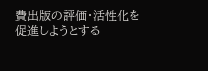費出版の評価・活性化を促進しようとする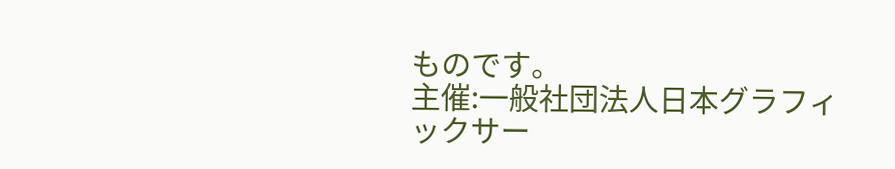ものです。
主催:一般社団法人日本グラフィックサー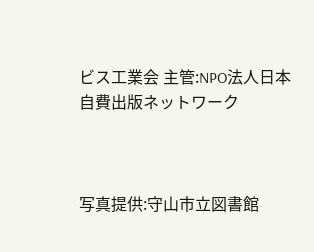ビス工業会 主管:NPO法人日本自費出版ネットワーク



写真提供:守山市立図書館